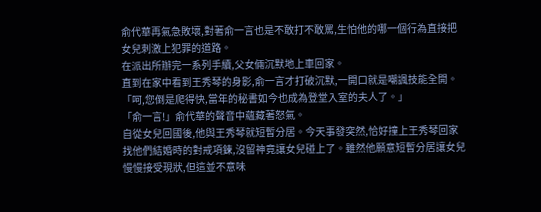俞代華再氣急敗壞,對著俞一言也是不敢打不敢罵,生怕他的哪一個行為直接把女兒刺激上犯罪的道路。
在派出所辦完一系列手續,父女倆沉默地上車回家。
直到在家中看到王秀琴的身影,俞一言才打破沉默,一開口就是嘲諷技能全開。
「呵,您倒是爬得快,當年的秘書如今也成為登堂入室的夫人了。」
「俞一言!」俞代華的聲音中蘊藏著怒氣。
自從女兒回國後,他與王秀琴就短暫分居。今天事發突然,恰好撞上王秀琴回家找他們結婚時的對戒項鍊,沒留神竟讓女兒碰上了。雖然他願意短暫分居讓女兒慢慢接受現狀,但這並不意味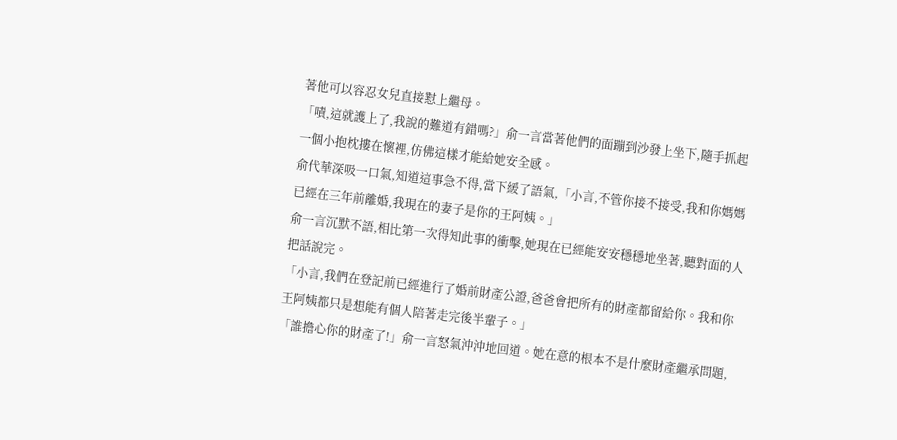著他可以容忍女兒直接懟上繼母。
「嘖,這就護上了,我說的難道有錯嗎?」俞一言當著他們的面蹦到沙發上坐下,隨手抓起一個小抱枕摟在懷裡,仿佛這樣才能給她安全感。
俞代華深吸一口氣,知道這事急不得,當下緩了語氣,「小言,不管你接不接受,我和你媽媽已經在三年前離婚,我現在的妻子是你的王阿姨。」
俞一言沉默不語,相比第一次得知此事的衝擊,她現在已經能安安穩穩地坐著,聽對面的人把話說完。
「小言,我們在登記前已經進行了婚前財產公證,爸爸會把所有的財產都留給你。我和你王阿姨都只是想能有個人陪著走完後半輩子。」
「誰擔心你的財產了!」俞一言怒氣沖沖地回道。她在意的根本不是什麼財產繼承問題,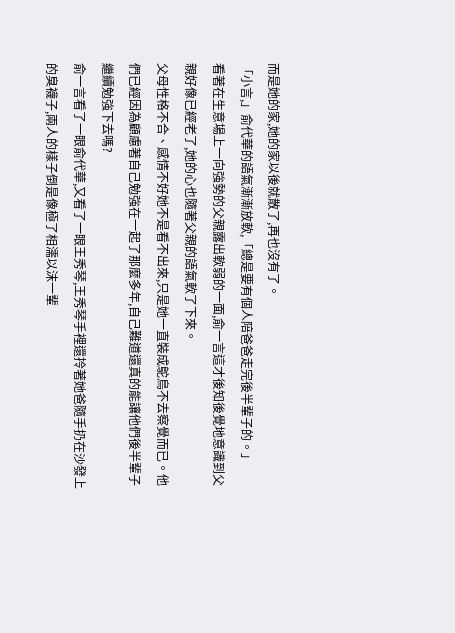而是她的家,她的家以後就散了,再也沒有了。
「小言,」俞代華的語氣漸漸放軟,「總是要有個人陪爸爸走完後半輩子的。」
看著在生意場上一向強勢的父親露出軟弱的一面,俞一言這才後知後覺地意識到父親好像已經老了,她的心也隨著父親的語氣軟了下來。
父母性格不合、感情不好她不是看不出來,只是她一直裝成鴕鳥不去察覺而已。他們已經因為顧慮著自己勉強在一起了那麼多年,自己難道還真的能讓他們後半輩子繼續勉強下去嗎?
俞一言看了一眼俞代華,又看了一眼王秀琴,王秀琴手裡還拎著她爸隨手扔在沙發上的臭襪子,兩人的樣子倒是像極了相濡以沫一輩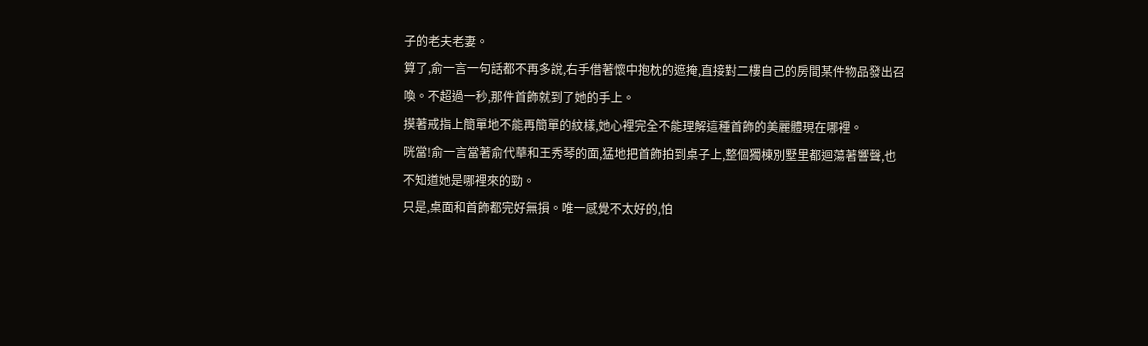子的老夫老妻。
算了,俞一言一句話都不再多說,右手借著懷中抱枕的遮掩,直接對二樓自己的房間某件物品發出召喚。不超過一秒,那件首飾就到了她的手上。
摸著戒指上簡單地不能再簡單的紋樣,她心裡完全不能理解這種首飾的美麗體現在哪裡。
咣當!俞一言當著俞代華和王秀琴的面,猛地把首飾拍到桌子上,整個獨棟別墅里都迴蕩著響聲,也不知道她是哪裡來的勁。
只是,桌面和首飾都完好無損。唯一感覺不太好的,怕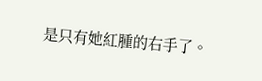是只有她紅腫的右手了。